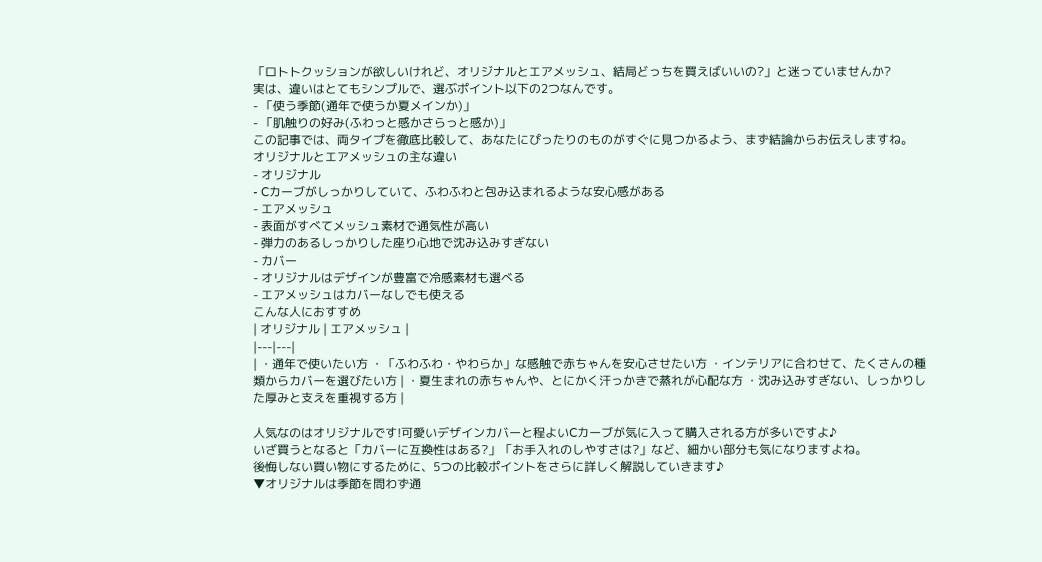「ロトトクッションが欲しいけれど、オリジナルとエアメッシュ、結局どっちを買えばいいの?」と迷っていませんか?
実は、違いはとてもシンプルで、選ぶポイント以下の2つなんです。
- 「使う季節(通年で使うか夏メインか)」
- 「肌触りの好み(ふわっと感かさらっと感か)」
この記事では、両タイプを徹底比較して、あなたにぴったりのものがすぐに見つかるよう、まず結論からお伝えしますね。
オリジナルとエアメッシュの主な違い
- オリジナル
- Cカーブがしっかりしていて、ふわふわと包み込まれるような安心感がある
- エアメッシュ
- 表面がすべてメッシュ素材で通気性が高い
- 弾力のあるしっかりした座り心地で沈み込みすぎない
- カバー
- オリジナルはデザインが豊富で冷感素材も選べる
- エアメッシュはカバーなしでも使える
こんな人におすすめ
| オリジナル | エアメッシュ |
|---|---|
| ・通年で使いたい方 ・「ふわふわ・やわらか」な感触で赤ちゃんを安心させたい方 ・インテリアに合わせて、たくさんの種類からカバーを選びたい方 | ・夏生まれの赤ちゃんや、とにかく汗っかきで蒸れが心配な方 ・沈み込みすぎない、しっかりした厚みと支えを重視する方 |

人気なのはオリジナルです!可愛いデザインカバーと程よいCカーブが気に入って購入される方が多いですよ♪
いざ買うとなると「カバーに互換性はある?」「お手入れのしやすさは?」など、細かい部分も気になりますよね。
後悔しない買い物にするために、5つの比較ポイントをさらに詳しく解説していきます♪
▼オリジナルは季節を問わず通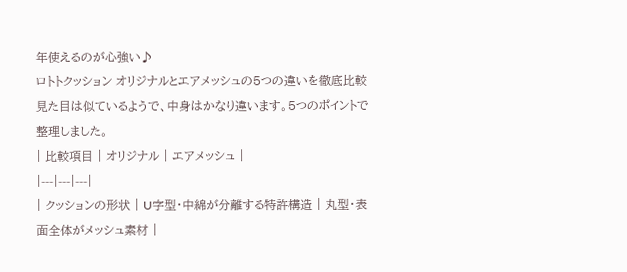年使えるのが心強い♪
ロトトクッション オリジナルとエアメッシュの5つの違いを徹底比較
見た目は似ているようで、中身はかなり違います。5つのポイントで整理しました。
| 比較項目 | オリジナル | エアメッシュ |
|---|---|---|
| クッションの形状 | U字型・中綿が分離する特許構造 | 丸型・表面全体がメッシュ素材 |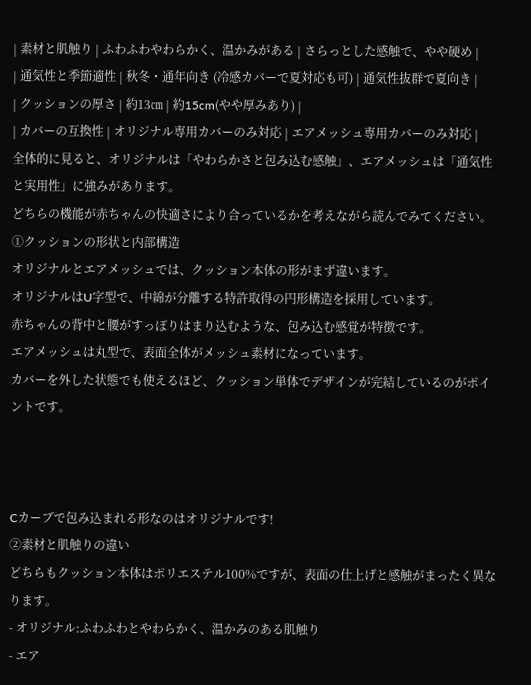| 素材と肌触り | ふわふわやわらかく、温かみがある | さらっとした感触で、やや硬め |
| 通気性と季節適性 | 秋冬・通年向き (冷感カバーで夏対応も可) | 通気性抜群で夏向き |
| クッションの厚さ | 約13㎝ | 約15cm(やや厚みあり) |
| カバーの互換性 | オリジナル専用カバーのみ対応 | エアメッシュ専用カバーのみ対応 |
全体的に見ると、オリジナルは「やわらかさと包み込む感触」、エアメッシュは「通気性と実用性」に強みがあります。
どちらの機能が赤ちゃんの快適さにより合っているかを考えながら読んでみてください。
①クッションの形状と内部構造
オリジナルとエアメッシュでは、クッション本体の形がまず違います。
オリジナルはU字型で、中綿が分離する特許取得の円形構造を採用しています。
赤ちゃんの背中と腰がすっぽりはまり込むような、包み込む感覚が特徴です。
エアメッシュは丸型で、表面全体がメッシュ素材になっています。
カバーを外した状態でも使えるほど、クッション単体でデザインが完結しているのがポイントです。



Cカーブで包み込まれる形なのはオリジナルです!
②素材と肌触りの違い
どちらもクッション本体はポリエステル100%ですが、表面の仕上げと感触がまったく異なります。
- オリジナル:ふわふわとやわらかく、温かみのある肌触り
- エア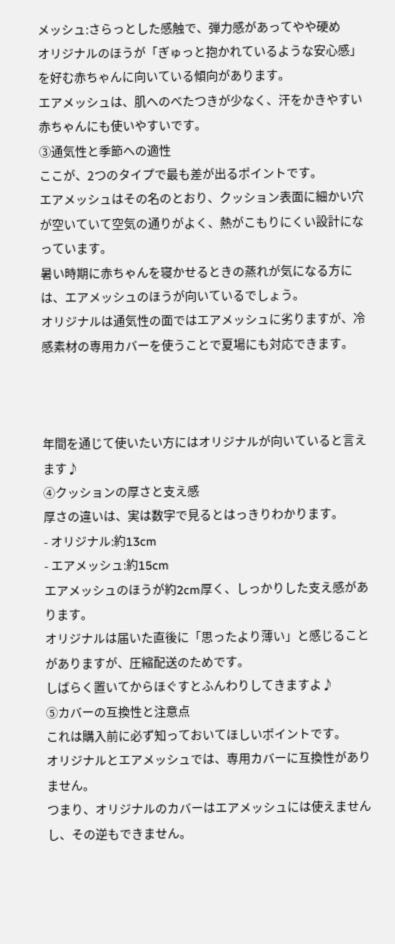メッシュ:さらっとした感触で、弾力感があってやや硬め
オリジナルのほうが「ぎゅっと抱かれているような安心感」を好む赤ちゃんに向いている傾向があります。
エアメッシュは、肌へのべたつきが少なく、汗をかきやすい赤ちゃんにも使いやすいです。
③通気性と季節への適性
ここが、2つのタイプで最も差が出るポイントです。
エアメッシュはその名のとおり、クッション表面に細かい穴が空いていて空気の通りがよく、熱がこもりにくい設計になっています。
暑い時期に赤ちゃんを寝かせるときの蒸れが気になる方には、エアメッシュのほうが向いているでしょう。
オリジナルは通気性の面ではエアメッシュに劣りますが、冷感素材の専用カバーを使うことで夏場にも対応できます。



年間を通じて使いたい方にはオリジナルが向いていると言えます♪
④クッションの厚さと支え感
厚さの違いは、実は数字で見るとはっきりわかります。
- オリジナル:約13cm
- エアメッシュ:約15cm
エアメッシュのほうが約2cm厚く、しっかりした支え感があります。
オリジナルは届いた直後に「思ったより薄い」と感じることがありますが、圧縮配送のためです。
しばらく置いてからほぐすとふんわりしてきますよ♪
⑤カバーの互換性と注意点
これは購入前に必ず知っておいてほしいポイントです。
オリジナルとエアメッシュでは、専用カバーに互換性がありません。
つまり、オリジナルのカバーはエアメッシュには使えませんし、その逆もできません。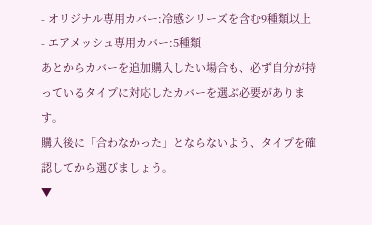- オリジナル専用カバー:冷感シリーズを含む9種類以上
- エアメッシュ専用カバー:5種類
あとからカバーを追加購入したい場合も、必ず自分が持っているタイプに対応したカバーを選ぶ必要があります。
購入後に「合わなかった」とならないよう、タイプを確認してから選びましょう。
▼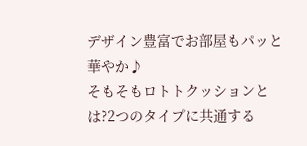デザイン豊富でお部屋もパッと華やか♪
そもそもロトトクッションとは?2つのタイプに共通する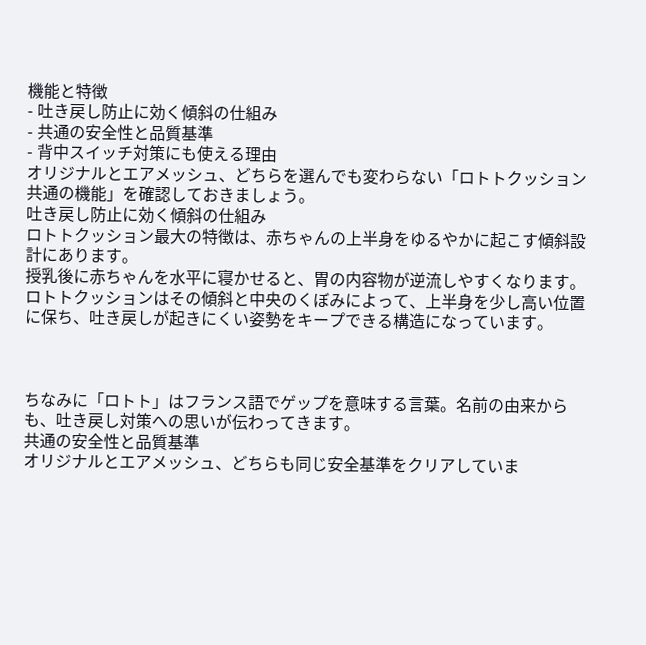機能と特徴
- 吐き戻し防止に効く傾斜の仕組み
- 共通の安全性と品質基準
- 背中スイッチ対策にも使える理由
オリジナルとエアメッシュ、どちらを選んでも変わらない「ロトトクッション共通の機能」を確認しておきましょう。
吐き戻し防止に効く傾斜の仕組み
ロトトクッション最大の特徴は、赤ちゃんの上半身をゆるやかに起こす傾斜設計にあります。
授乳後に赤ちゃんを水平に寝かせると、胃の内容物が逆流しやすくなります。
ロトトクッションはその傾斜と中央のくぼみによって、上半身を少し高い位置に保ち、吐き戻しが起きにくい姿勢をキープできる構造になっています。



ちなみに「ロトト」はフランス語でゲップを意味する言葉。名前の由来からも、吐き戻し対策への思いが伝わってきます。
共通の安全性と品質基準
オリジナルとエアメッシュ、どちらも同じ安全基準をクリアしていま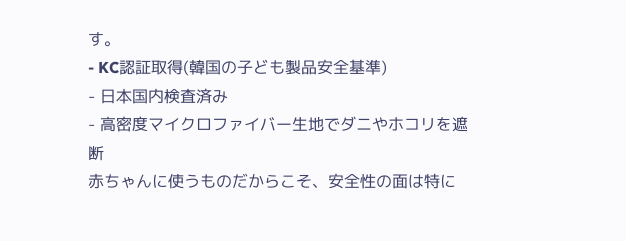す。
- KC認証取得(韓国の子ども製品安全基準)
- 日本国内検査済み
- 高密度マイクロファイバー生地でダニやホコリを遮断
赤ちゃんに使うものだからこそ、安全性の面は特に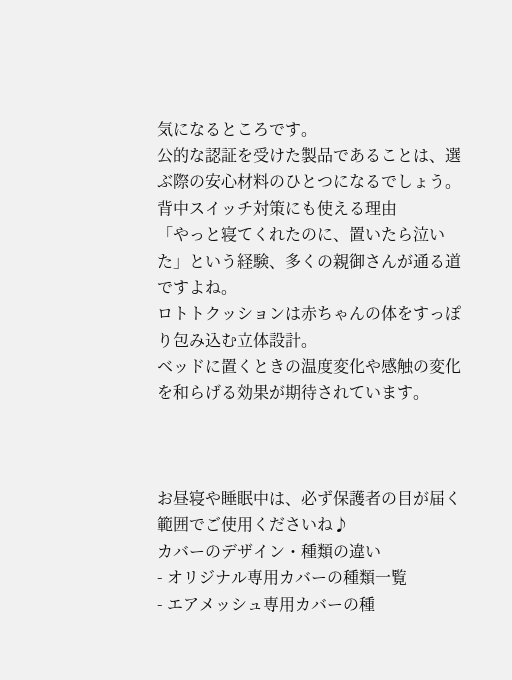気になるところです。
公的な認証を受けた製品であることは、選ぶ際の安心材料のひとつになるでしょう。
背中スイッチ対策にも使える理由
「やっと寝てくれたのに、置いたら泣いた」という経験、多くの親御さんが通る道ですよね。
ロトトクッションは赤ちゃんの体をすっぽり包み込む立体設計。
ベッドに置くときの温度変化や感触の変化を和らげる効果が期待されています。



お昼寝や睡眠中は、必ず保護者の目が届く範囲でご使用くださいね♪
カバーのデザイン・種類の違い
- オリジナル専用カバーの種類一覧
- エアメッシュ専用カバーの種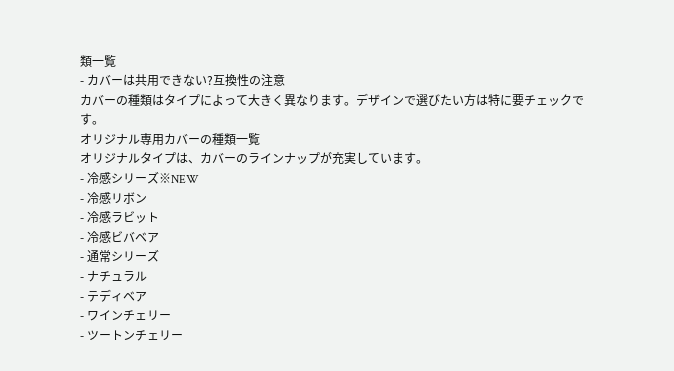類一覧
- カバーは共用できない?互換性の注意
カバーの種類はタイプによって大きく異なります。デザインで選びたい方は特に要チェックです。
オリジナル専用カバーの種類一覧
オリジナルタイプは、カバーのラインナップが充実しています。
- 冷感シリーズ※NEW
- 冷感リボン
- 冷感ラビット
- 冷感ビバベア
- 通常シリーズ
- ナチュラル
- テディベア
- ワインチェリー
- ツートンチェリー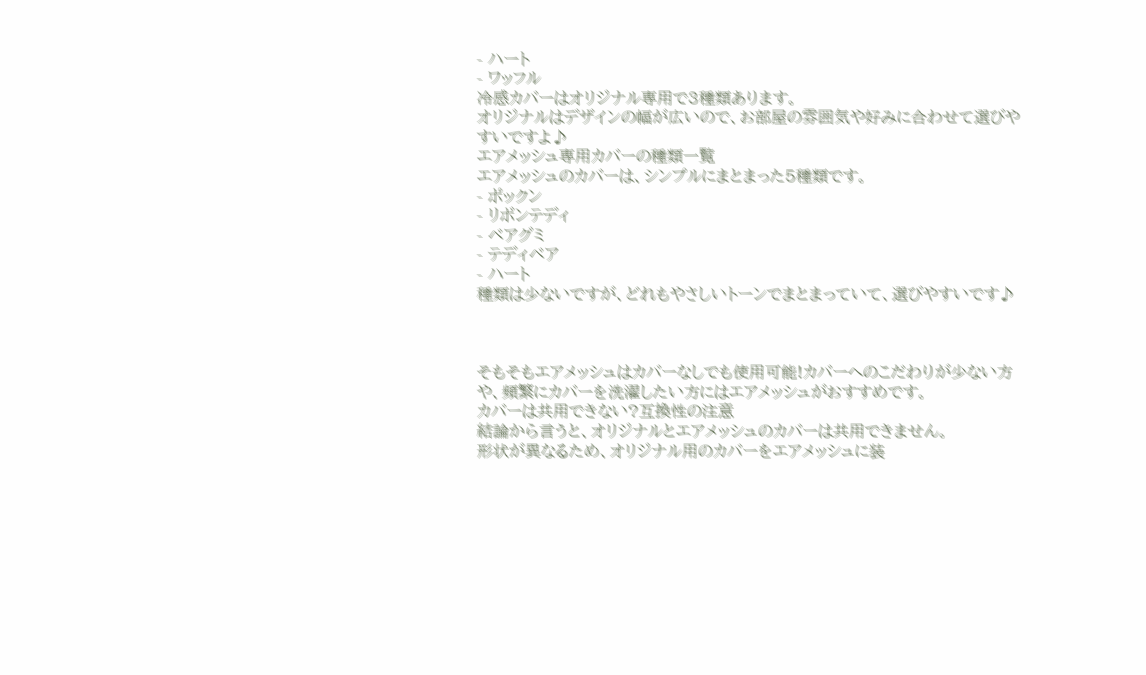- ハート
- ワッフル
冷感カバーはオリジナル専用で3種類あります。
オリジナルはデザインの幅が広いので、お部屋の雰囲気や好みに合わせて選びやすいですよ♪
エアメッシュ専用カバーの種類一覧
エアメッシュのカバーは、シンプルにまとまった5種類です。
- ポックン
- リボンテディ
- ベアグミ
- テディベア
- ハート
種類は少ないですが、どれもやさしいトーンでまとまっていて、選びやすいです♪



そもそもエアメッシュはカバーなしでも使用可能!カバーへのこだわりが少ない方や、頻繁にカバーを洗濯したい方にはエアメッシュがおすすめです。
カバーは共用できない?互換性の注意
結論から言うと、オリジナルとエアメッシュのカバーは共用できません。
形状が異なるため、オリジナル用のカバーをエアメッシュに装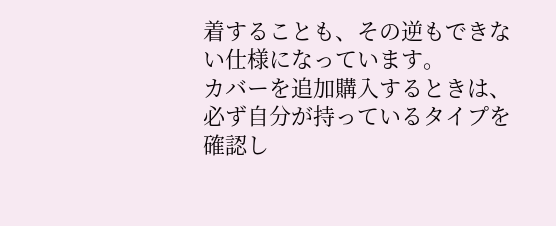着することも、その逆もできない仕様になっています。
カバーを追加購入するときは、必ず自分が持っているタイプを確認し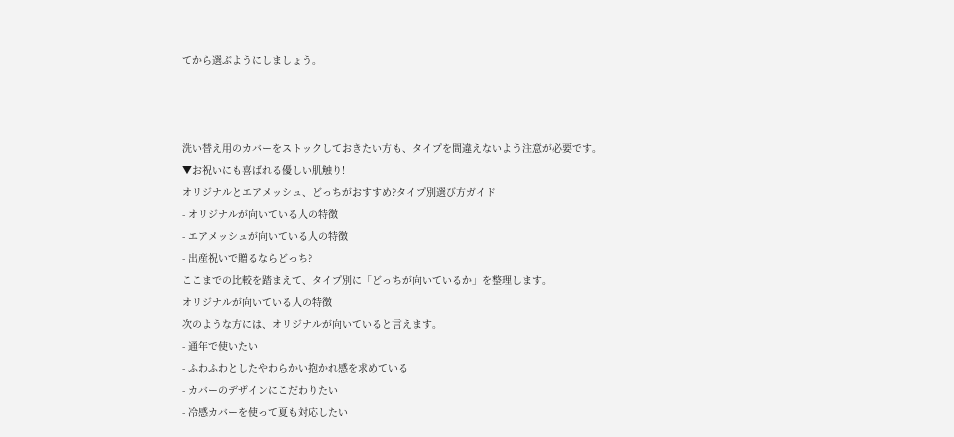てから選ぶようにしましょう。



洗い替え用のカバーをストックしておきたい方も、タイプを間違えないよう注意が必要です。
▼お祝いにも喜ばれる優しい肌触り!
オリジナルとエアメッシュ、どっちがおすすめ?タイプ別選び方ガイド
- オリジナルが向いている人の特徴
- エアメッシュが向いている人の特徴
- 出産祝いで贈るならどっち?
ここまでの比較を踏まえて、タイプ別に「どっちが向いているか」を整理します。
オリジナルが向いている人の特徴
次のような方には、オリジナルが向いていると言えます。
- 通年で使いたい
- ふわふわとしたやわらかい抱かれ感を求めている
- カバーのデザインにこだわりたい
- 冷感カバーを使って夏も対応したい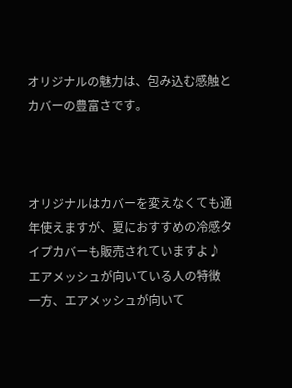オリジナルの魅力は、包み込む感触とカバーの豊富さです。



オリジナルはカバーを変えなくても通年使えますが、夏におすすめの冷感タイプカバーも販売されていますよ♪
エアメッシュが向いている人の特徴
一方、エアメッシュが向いて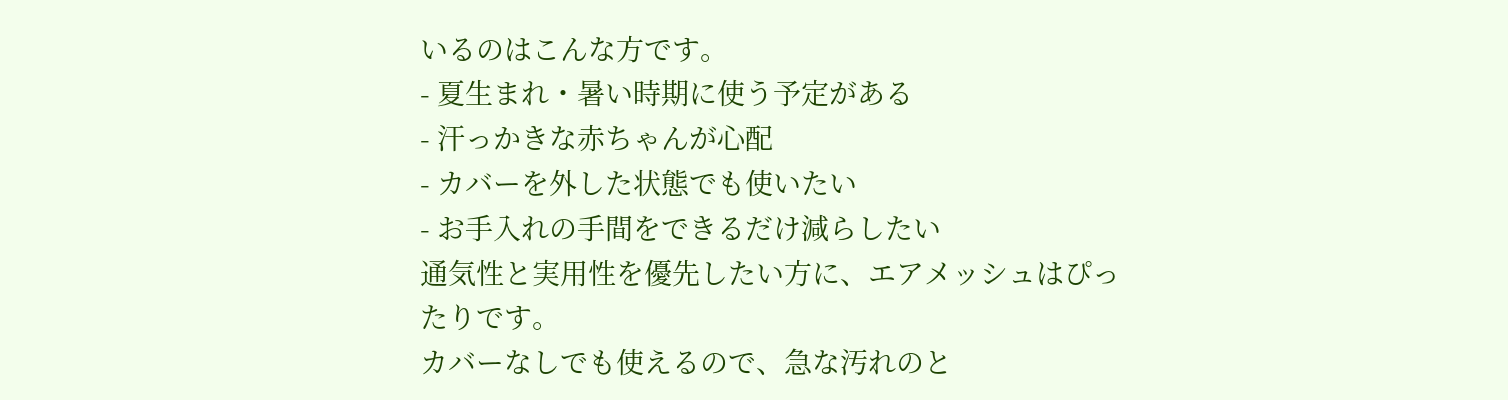いるのはこんな方です。
- 夏生まれ・暑い時期に使う予定がある
- 汗っかきな赤ちゃんが心配
- カバーを外した状態でも使いたい
- お手入れの手間をできるだけ減らしたい
通気性と実用性を優先したい方に、エアメッシュはぴったりです。
カバーなしでも使えるので、急な汚れのと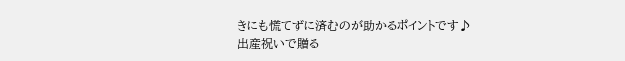きにも慌てずに済むのが助かるポイントです♪
出産祝いで贈る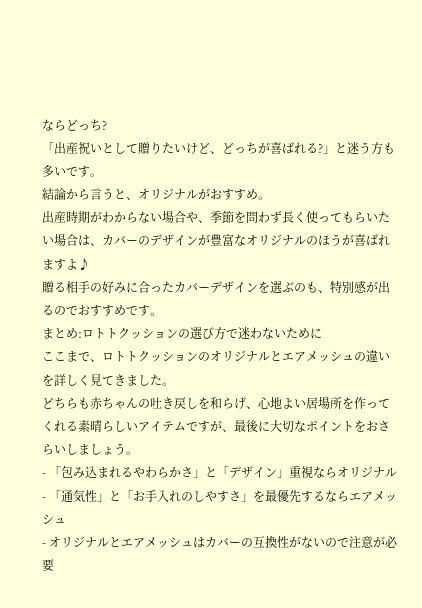ならどっち?
「出産祝いとして贈りたいけど、どっちが喜ばれる?」と迷う方も多いです。
結論から言うと、オリジナルがおすすめ。
出産時期がわからない場合や、季節を問わず長く使ってもらいたい場合は、カバーのデザインが豊富なオリジナルのほうが喜ばれますよ♪
贈る相手の好みに合ったカバーデザインを選ぶのも、特別感が出るのでおすすめです。
まとめ:ロトトクッションの選び方で迷わないために
ここまで、ロトトクッションのオリジナルとエアメッシュの違いを詳しく見てきました。
どちらも赤ちゃんの吐き戻しを和らげ、心地よい居場所を作ってくれる素晴らしいアイテムですが、最後に大切なポイントをおさらいしましょう。
- 「包み込まれるやわらかさ」と「デザイン」重視ならオリジナル
- 「通気性」と「お手入れのしやすさ」を最優先するならエアメッシュ
- オリジナルとエアメッシュはカバーの互換性がないので注意が必要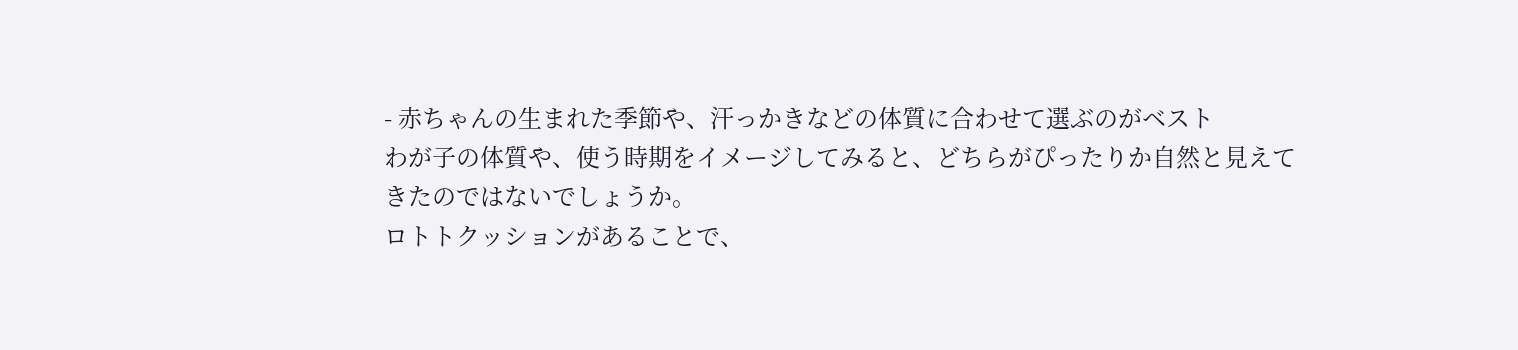- 赤ちゃんの生まれた季節や、汗っかきなどの体質に合わせて選ぶのがベスト
わが子の体質や、使う時期をイメージしてみると、どちらがぴったりか自然と見えてきたのではないでしょうか。
ロトトクッションがあることで、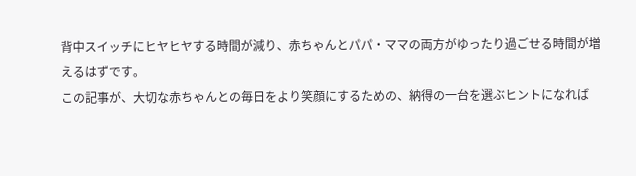背中スイッチにヒヤヒヤする時間が減り、赤ちゃんとパパ・ママの両方がゆったり過ごせる時間が増えるはずです。
この記事が、大切な赤ちゃんとの毎日をより笑顔にするための、納得の一台を選ぶヒントになれば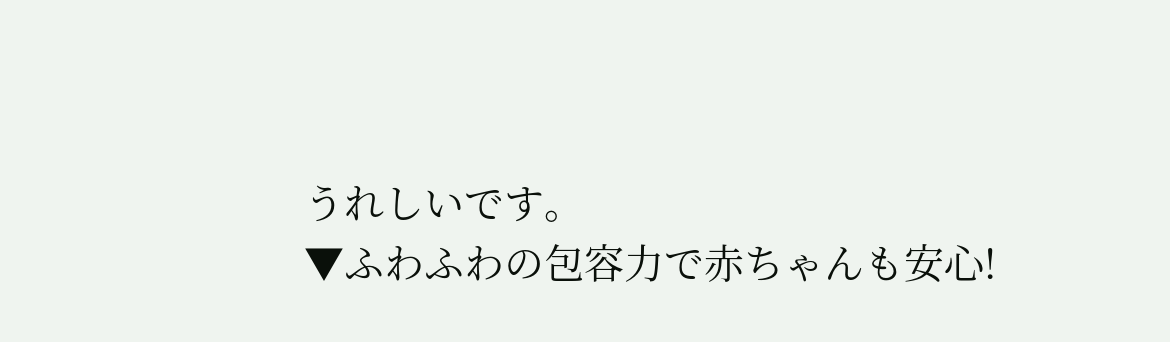うれしいです。
▼ふわふわの包容力で赤ちゃんも安心!